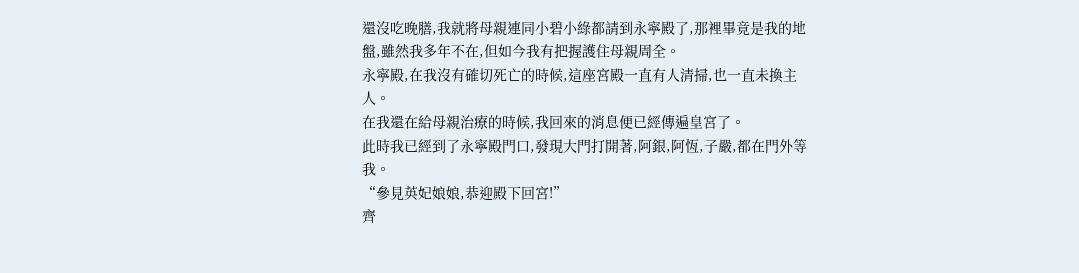還沒吃晚膳,我就將母親連同小碧小綠都請到永寧殿了,那裡畢竟是我的地盤,雖然我多年不在,但如今我有把握護住母親周全。
永寧殿,在我沒有確切死亡的時候,這座宮殿一直有人清掃,也一直未換主人。
在我還在給母親治療的時候,我回來的消息便已經傳遍皇宮了。
此時我已經到了永寧殿門口,發現大門打開著,阿銀,阿恆,子嚴,都在門外等我。
“參見英妃娘娘,恭迎殿下回宮!”
齊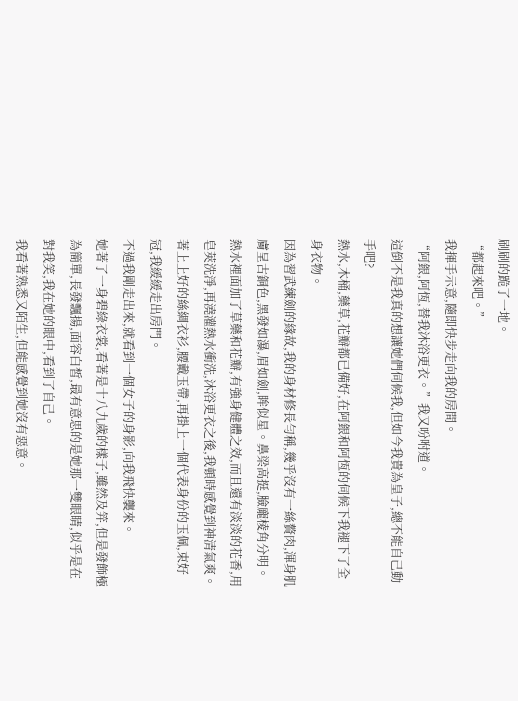刷刷的跪了一地。
“都起來吧。”
我揮手示意,隨即快步走向我的房間。
“阿銀,阿恆,替我沐浴更衣。”我又吩咐道。
這倒不是我真的想讓她們伺候我,但如今我貴為皇子,總不能自己動手吧?
熱水,木桶,藥草,花瓣都已備好,在阿銀和阿恆的伺候下我褪下了全身衣物。
因為習武練劍的緣故,我的身材修長勻稱,幾乎沒有一絲贅肉,渾身肌膚呈古銅色,黑發如瀑,眉如劍,眸似星。鼻梁高挺,臉龐棱角分明。
熱水裡面加了草藥和花瓣,有強身健體之效,而且還有淡淡的花香,用皂莢洗淨,再澆灌熱水衝洗,沐浴更衣之後,我頓時感覺到神清氣爽。
著上上好的絲綢衣衫,腰戴玉帶,再掛上一個代表身份的玉佩,束好冠,我緩緩走出房門。
不過我剛走出來,就看到一個女子的身影,向我飛快襲來。
她著了一身碧綠衣裳,看著是十八九歲的樣子,雖然及笄,但是發飾極為簡單,長發飄揚,面容白皙,最有意思的是她那一雙眼睛,似乎是在對我笑,我在她的眼中,看到了自己。
我看著熟悉又陌生,但能感覺到她沒有惡意。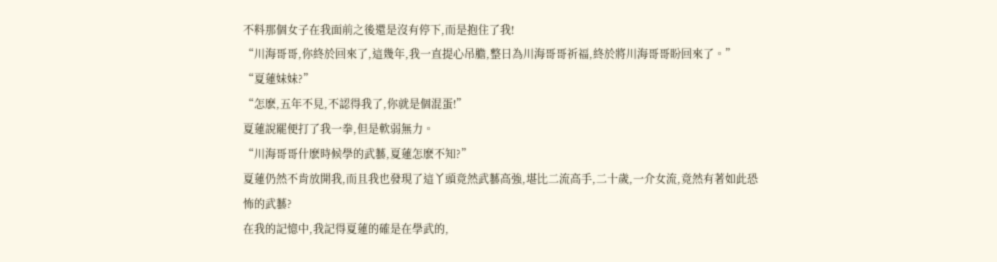不料那個女子在我面前之後還是沒有停下,而是抱住了我!
“川海哥哥,你終於回來了,這幾年,我一直提心吊膽,整日為川海哥哥祈福,終於將川海哥哥盼回來了。”
“夏蓮妹妹?”
“怎麽,五年不見,不認得我了,你就是個混蛋!”
夏蓮說罷便打了我一拳,但是軟弱無力。
“川海哥哥什麽時候學的武藝,夏蓮怎麽不知?”
夏蓮仍然不肯放開我,而且我也發現了這丫頭竟然武藝高強,堪比二流高手,二十歲,一介女流,竟然有著如此恐怖的武藝?
在我的記憶中,我記得夏蓮的確是在學武的,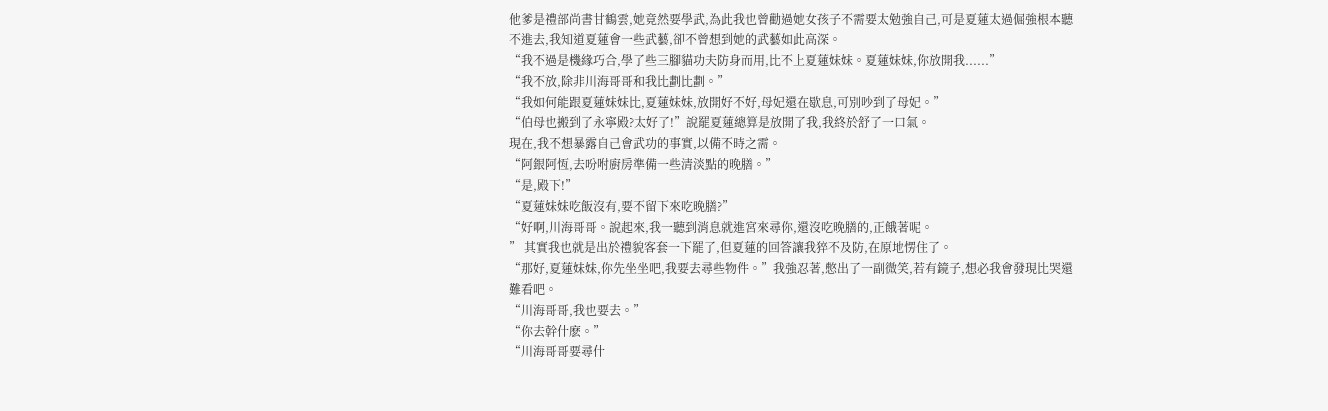他爹是禮部尚書甘鶴雲,她竟然要學武,為此我也曾勸過她女孩子不需要太勉強自己,可是夏蓮太過倔強根本聽不進去,我知道夏蓮會一些武藝,卻不曾想到她的武藝如此高深。
“我不過是機緣巧合,學了些三腳貓功夫防身而用,比不上夏蓮妹妹。夏蓮妹妹,你放開我......”
“我不放,除非川海哥哥和我比劃比劃。”
“我如何能跟夏蓮妹妹比,夏蓮妹妹,放開好不好,母妃還在歇息,可別吵到了母妃。”
“伯母也搬到了永寧殿?太好了!”說罷夏蓮總算是放開了我,我終於舒了一口氣。
現在,我不想暴露自己會武功的事實,以備不時之需。
“阿銀阿恆,去吩咐廚房準備一些清淡點的晚膳。”
“是,殿下!”
“夏蓮妹妹吃飯沒有,要不留下來吃晚膳?”
“好啊,川海哥哥。說起來,我一聽到消息就進宮來尋你,還沒吃晚膳的,正餓著呢。
” 其實我也就是出於禮貌客套一下罷了,但夏蓮的回答讓我猝不及防,在原地愣住了。
“那好,夏蓮妹妹,你先坐坐吧,我要去尋些物件。”我強忍著,憋出了一副微笑,若有鏡子,想必我會發現比哭還難看吧。
“川海哥哥,我也要去。”
“你去幹什麽。”
“川海哥哥要尋什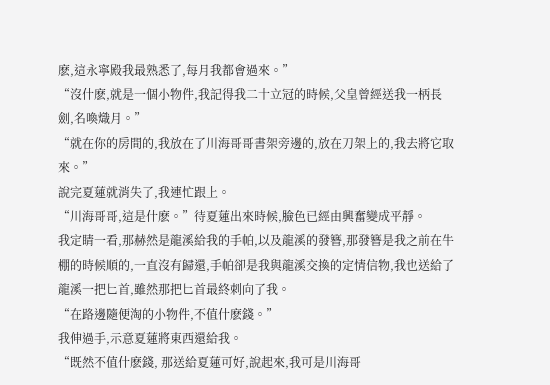麽,這永寧殿我最熟悉了,每月我都會過來。”
“沒什麽,就是一個小物件,我記得我二十立冠的時候,父皇曾經送我一柄長劍,名喚熾月。”
“就在你的房間的,我放在了川海哥哥書架旁邊的,放在刀架上的,我去將它取來。”
說完夏蓮就消失了,我連忙跟上。
“川海哥哥,這是什麽。”待夏蓮出來時候,臉色已經由興奮變成平靜。
我定睛一看,那赫然是龍溪給我的手帕,以及龍溪的發簪,那發簪是我之前在牛棚的時候順的,一直沒有歸還,手帕卻是我與龍溪交換的定情信物,我也送給了龍溪一把匕首,雖然那把匕首最終刺向了我。
“在路邊隨便淘的小物件,不值什麽錢。”
我伸過手,示意夏蓮將東西還給我。
“既然不值什麽錢, 那送給夏蓮可好,說起來,我可是川海哥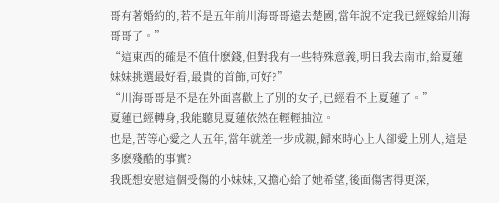哥有著婚約的,若不是五年前川海哥哥遠去楚國,當年說不定我已經嫁給川海哥哥了。”
“這東西的確是不值什麽錢,但對我有一些特殊意義,明日我去南市,給夏蓮妹妹挑選最好看,最貴的首飾,可好?”
“川海哥哥是不是在外面喜歡上了別的女子,已經看不上夏蓮了。”
夏蓮已經轉身,我能聽見夏蓮依然在輕輕抽泣。
也是,苦等心愛之人五年,當年就差一步成親,歸來時心上人卻愛上別人,這是多麽殘酷的事實?
我既想安慰這個受傷的小妹妹,又擔心給了她希望,後面傷害得更深,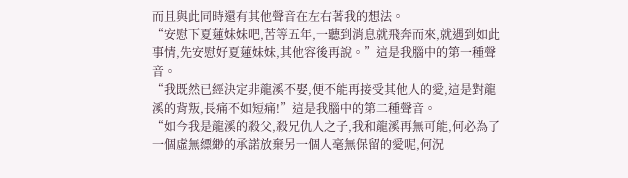而且與此同時還有其他聲音在左右著我的想法。
“安慰下夏蓮妹妹吧,苦等五年,一聽到消息就飛奔而來,就遇到如此事情,先安慰好夏蓮妹妹,其他容後再說。”這是我腦中的第一種聲音。
“我既然已經決定非龍溪不娶,便不能再接受其他人的愛,這是對龍溪的背叛,長痛不如短痛!”這是我腦中的第二種聲音。
“如今我是龍溪的殺父,殺兄仇人之子,我和龍溪再無可能,何必為了一個虛無縹緲的承諾放棄另一個人毫無保留的愛呢,何況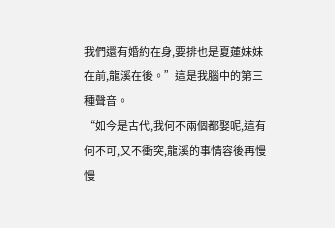我們還有婚約在身,要排也是夏蓮妹妹在前,龍溪在後。”這是我腦中的第三種聲音。
“如今是古代,我何不兩個都娶呢,這有何不可,又不衝突,龍溪的事情容後再慢慢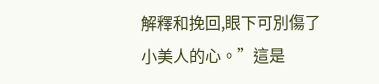解釋和挽回,眼下可別傷了小美人的心。”這是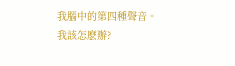我腦中的第四種聲音。
我該怎麽辦?